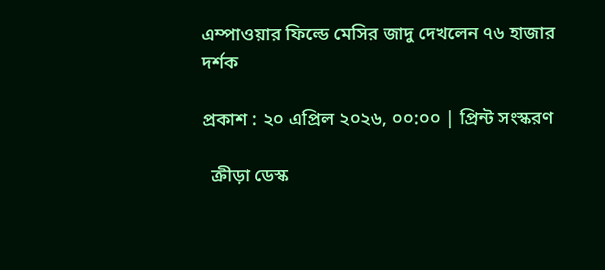এম্পাওয়ার ফিল্ডে মেসির জাদু দেখলেন ৭৬ হাজার দর্শক

প্রকাশ : ২০ এপ্রিল ২০২৬, ০০:০০ | প্রিন্ট সংস্করণ

  ক্রীড়া ডেস্ক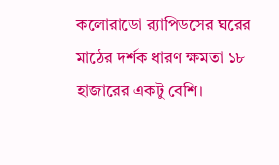কলোরাডো র‌্যাপিডসের ঘরের মাঠের দর্শক ধারণ ক্ষমতা ১৮ হাজারের একটু বেশি।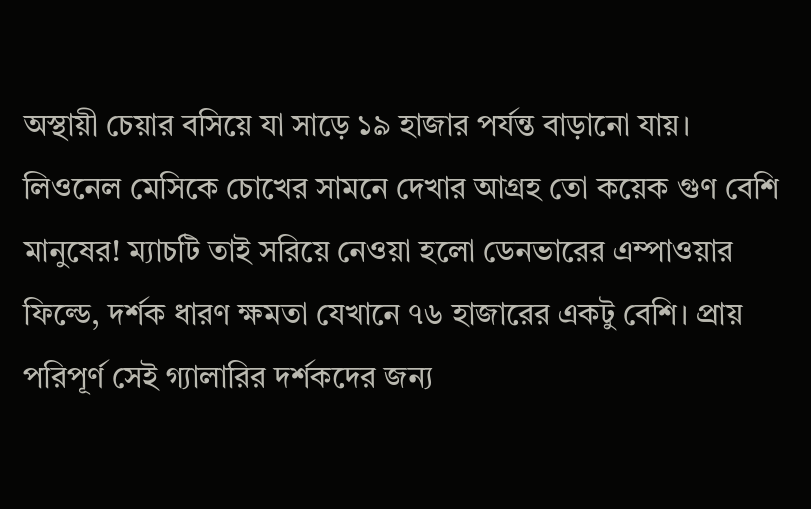অস্থায়ী চেয়ার বসিয়ে যা সাড়ে ১৯ হাজার পর্যন্ত বাড়ানো যায়। লিওনেল মেসিকে চোখের সামনে দেখার আগ্রহ তো কয়েক গুণ বেশি মানুষের! ম্যাচটি তাই সরিয়ে নেওয়া হলো ডেনভারের এম্পাওয়ার ফিল্ডে, দর্শক ধারণ ক্ষমতা যেখানে ৭৬ হাজারের একটু বেশি। প্রায় পরিপূর্ণ সেই গ্যালারির দর্শকদের জন্য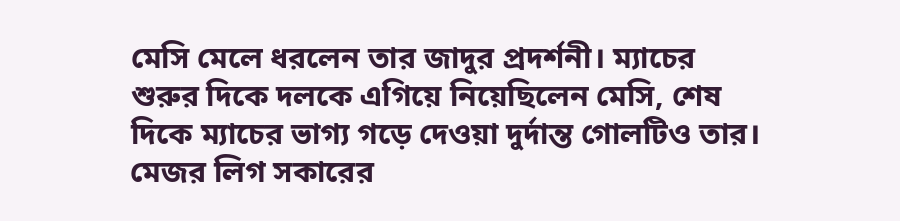মেসি মেলে ধরলেন তার জাদুর প্রদর্শনী। ম্যাচের শুরুর দিকে দলকে এগিয়ে নিয়েছিলেন মেসি, শেষ দিকে ম্যাচের ভাগ্য গড়ে দেওয়া দুর্দান্ত গোলটিও তার। মেজর লিগ সকারের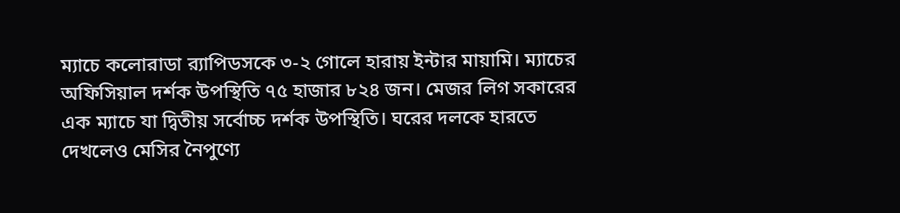ম্যাচে কলোরাডা র‌্যাপিডসকে ৩-২ গোলে হারায় ইন্টার মায়ামি। ম্যাচের অফিসিয়াল দর্শক উপস্থিতি ৭৫ হাজার ৮২৪ জন। মেজর লিগ সকারের এক ম্যাচে যা দ্বিতীয় সর্বোচ্চ দর্শক উপস্থিতি। ঘরের দলকে হারতে দেখলেও মেসির নৈপুণ্যে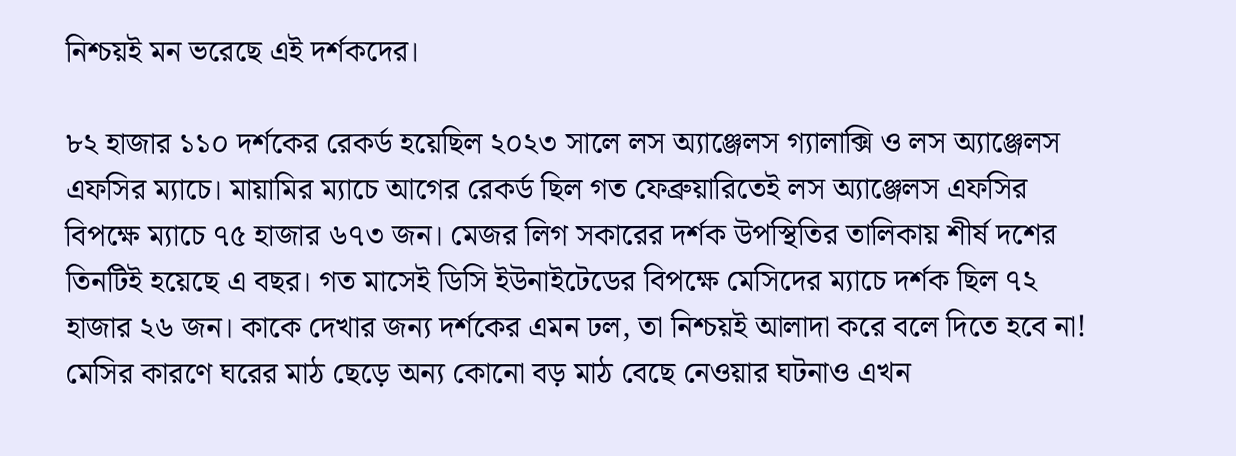নিশ্চয়ই মন ভরেছে এই দর্শকদের।

৮২ হাজার ১১০ দর্শকের রেকর্ড হয়েছিল ২০২৩ সালে লস অ্যাঞ্জেলস গ্যালাক্সি ও লস অ্যাঞ্জেলস এফসির ম্যাচে। মায়ামির ম্যাচে আগের রেকর্ড ছিল গত ফেব্রুয়ারিতেই লস অ্যাঞ্জেলস এফসির বিপক্ষে ম্যাচে ৭৫ হাজার ৬৭৩ জন। মেজর লিগ সকারের দর্শক উপস্থিতির তালিকায় শীর্ষ দশের তিনটিই হয়েছে এ বছর। গত মাসেই ডিসি ইউনাইটেডের বিপক্ষে মেসিদের ম্যাচে দর্শক ছিল ৭২ হাজার ২৬ জন। কাকে দেখার জন্য দর্শকের এমন ঢল, তা নিশ্চয়ই আলাদা করে বলে দিতে হবে না! মেসির কারণে ঘরের মাঠ ছেড়ে অন্য কোনো বড় মাঠ বেছে নেওয়ার ঘটনাও এখন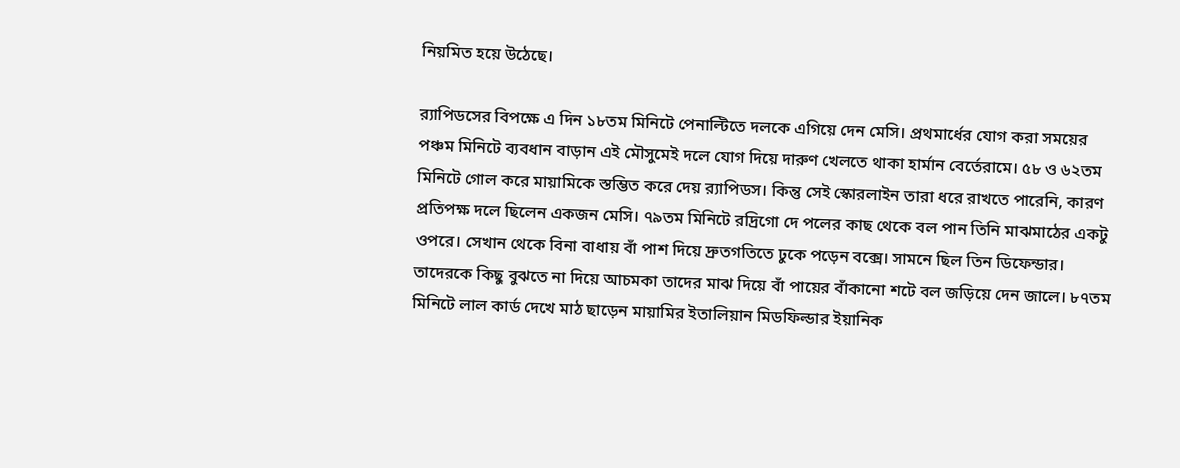নিয়মিত হয়ে উঠেছে।

র‌্যাপিডসের বিপক্ষে এ দিন ১৮তম মিনিটে পেনাল্টিতে দলকে এগিয়ে দেন মেসি। প্রথমার্ধের যোগ করা সময়ের পঞ্চম মিনিটে ব্যবধান বাড়ান এই মৌসুমেই দলে যোগ দিয়ে দারুণ খেলতে থাকা হার্মান বের্তেরামে। ৫৮ ও ৬২তম মিনিটে গোল করে মায়ামিকে স্তম্ভিত করে দেয় র‌্যাপিডস। কিন্তু সেই স্কোরলাইন তারা ধরে রাখতে পারেনি, কারণ প্রতিপক্ষ দলে ছিলেন একজন মেসি। ৭৯তম মিনিটে রদ্রিগো দে পলের কাছ থেকে বল পান তিনি মাঝমাঠের একটু ওপরে। সেখান থেকে বিনা বাধায় বাঁ পাশ দিয়ে দ্রুতগতিতে ঢুকে পড়েন বক্সে। সামনে ছিল তিন ডিফেন্ডার। তাদেরকে কিছু বুঝতে না দিয়ে আচমকা তাদের মাঝ দিয়ে বাঁ পায়ের বাঁকানো শটে বল জড়িয়ে দেন জালে। ৮৭তম মিনিটে লাল কার্ড দেখে মাঠ ছাড়েন মায়ামির ইতালিয়ান মিডফিল্ডার ইয়ানিক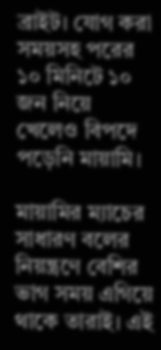ব্রাইট। যোগ করা সময়সহ পরের ১০ মিনিটে ১০ জন নিয়ে খেলেও বিপদে পড়েনি মায়ামি।

মায়ামির ম্যাচের সাধারণ বলের নিয়ন্ত্রণে বেশির ভাগ সময় এগিয়ে থাকে তারাই। এই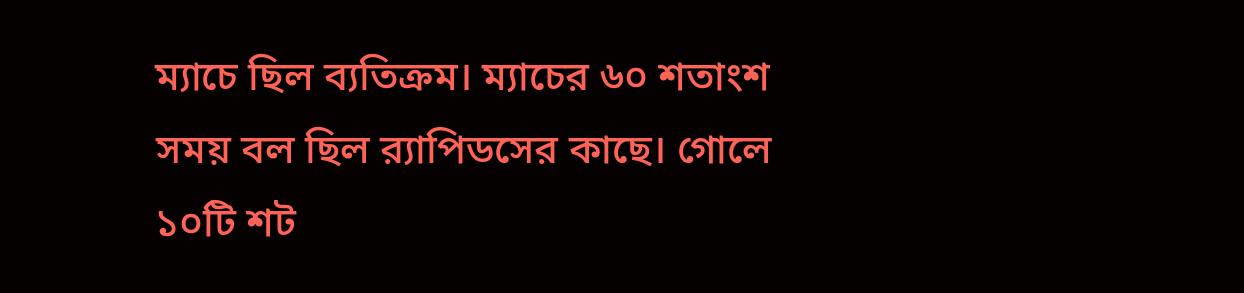ম্যাচে ছিল ব্যতিক্রম। ম্যাচের ৬০ শতাংশ সময় বল ছিল র‌্যাপিডসের কাছে। গোলে ১০টি শট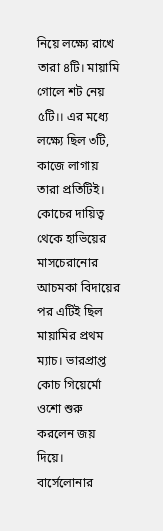নিয়ে লক্ষ্যে রাখে তারা ৪টি। মায়ামি গোলে শট নেয় ৫টি।। এর মধ্যে লক্ষ্যে ছিল ৩টি, কাজে লাগায় তারা প্রতিটিই। কোচের দায়িত্ব থেকে হাভিয়ের মাসচেরানোর আচমকা বিদায়ের পর এটিই ছিল মায়ামির প্রথম ম্যাচ। ভারপ্রাপ্ত কোচ গিয়ের্মো ওশো শুরু করলেন জয় দিয়ে। বার্সেলোনার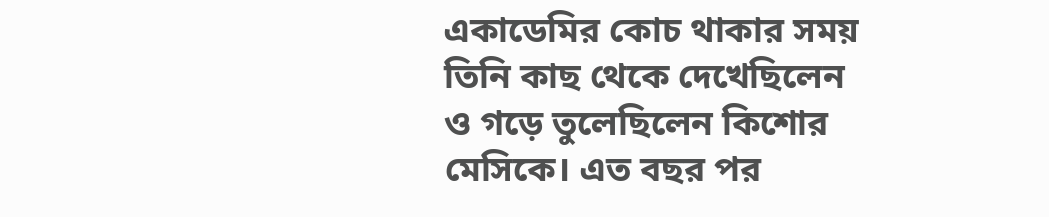একাডেমির কোচ থাকার সময় তিনি কাছ থেকে দেখেছিলেন ও গড়ে তুলেছিলেন কিশোর মেসিকে। এত বছর পর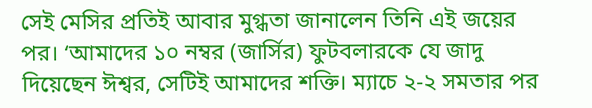সেই মেসির প্রতিই আবার মুগ্ধতা জানালেন তিনি এই জয়ের পর। ‘আমাদের ১০ নম্বর (জার্সির) ফুটবলারকে যে জাদু দিয়েছেন ঈশ্বর, সেটিই আমাদের শক্তি। ম্যাচে ২-২ সমতার পর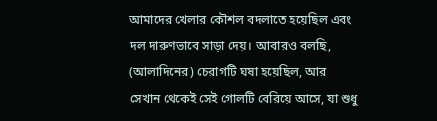আমাদের খেলার কৌশল বদলাতে হয়েছিল এবং দল দারুণভাবে সাড়া দেয়। আবারও বলছি, (আলাদিনের) চেরাগটি ঘষা হয়েছিল, আর সেখান থেকেই সেই গোলটি বেরিয়ে আসে, যা শুধু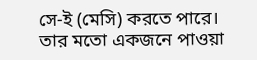সে-ই (মেসি) করতে পারে। তার মতো একজনে পাওয়া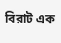বিরাট এক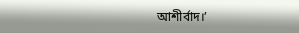আশীর্বাদ।’